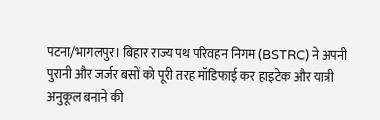पटना/भागलपुर। बिहार राज्य पथ परिवहन निगम (BSTRC) ने अपनी पुरानी और जर्जर बसों को पूरी तरह मॉडिफाई कर हाइटेक और यात्री अनुकूल बनाने की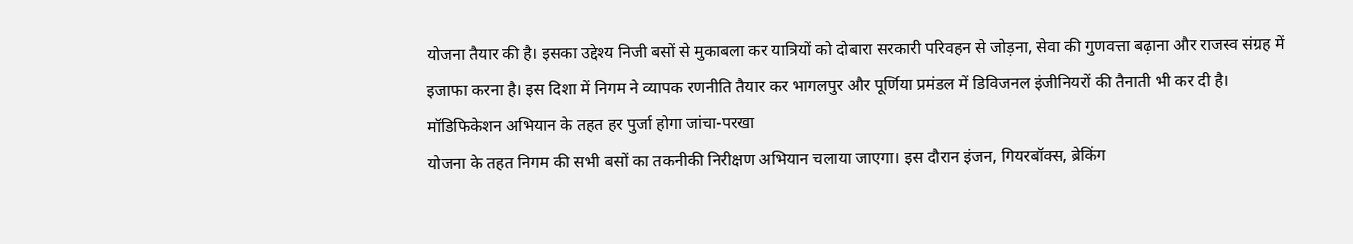योजना तैयार की है। इसका उद्देश्य निजी बसों से मुकाबला कर यात्रियों को दोबारा सरकारी परिवहन से जोड़ना, सेवा की गुणवत्ता बढ़ाना और राजस्व संग्रह में इजाफा करना है। इस दिशा में निगम ने व्यापक रणनीति तैयार कर भागलपुर और पूर्णिया प्रमंडल में डिविजनल इंजीनियरों की तैनाती भी कर दी है।
मॉडिफिकेशन अभियान के तहत हर पुर्जा होगा जांचा-परखा
योजना के तहत निगम की सभी बसों का तकनीकी निरीक्षण अभियान चलाया जाएगा। इस दौरान इंजन, गियरबॉक्स, ब्रेकिंग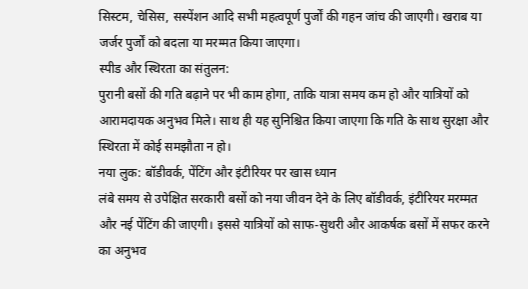सिस्टम, चेसिस, सस्पेंशन आदि सभी महत्वपूर्ण पुर्जों की गहन जांच की जाएगी। खराब या जर्जर पुर्जों को बदला या मरम्मत किया जाएगा।
स्पीड और स्थिरता का संतुलन:
पुरानी बसों की गति बढ़ाने पर भी काम होगा, ताकि यात्रा समय कम हो और यात्रियों को आरामदायक अनुभव मिले। साथ ही यह सुनिश्चित किया जाएगा कि गति के साथ सुरक्षा और स्थिरता में कोई समझौता न हो।
नया लुक: बॉडीवर्क, पेंटिंग और इंटीरियर पर खास ध्यान
लंबे समय से उपेक्षित सरकारी बसों को नया जीवन देने के लिए बॉडीवर्क, इंटीरियर मरम्मत और नई पेंटिंग की जाएगी। इससे यात्रियों को साफ-सुथरी और आकर्षक बसों में सफर करने का अनुभव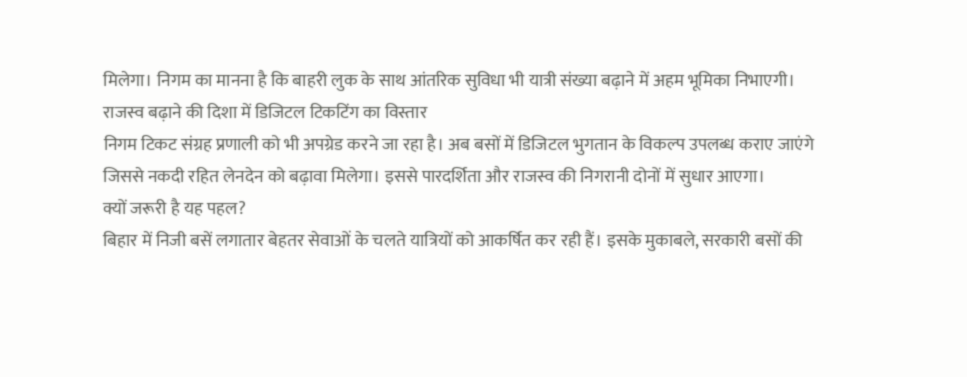मिलेगा। निगम का मानना है कि बाहरी लुक के साथ आंतरिक सुविधा भी यात्री संख्या बढ़ाने में अहम भूमिका निभाएगी।
राजस्व बढ़ाने की दिशा में डिजिटल टिकटिंग का विस्तार
निगम टिकट संग्रह प्रणाली को भी अपग्रेड करने जा रहा है। अब बसों में डिजिटल भुगतान के विकल्प उपलब्ध कराए जाएंगे जिससे नकदी रहित लेनदेन को बढ़ावा मिलेगा। इससे पारदर्शिता और राजस्व की निगरानी दोनों में सुधार आएगा।
क्यों जरूरी है यह पहल?
बिहार में निजी बसें लगातार बेहतर सेवाओं के चलते यात्रियों को आकर्षित कर रही हैं। इसके मुकाबले, सरकारी बसों की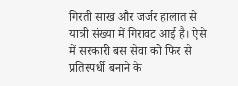गिरती साख और जर्जर हालात से यात्री संख्या में गिरावट आई है। ऐसे में सरकारी बस सेवा को फिर से प्रतिस्पर्धी बनाने के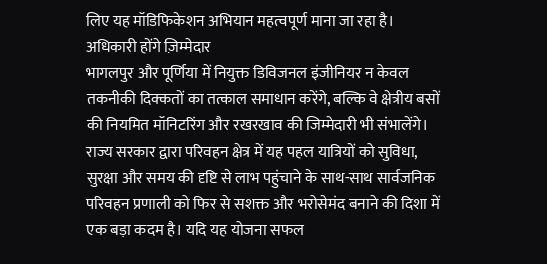लिए यह मॉडिफिकेशन अभियान महत्वपूर्ण माना जा रहा है।
अधिकारी होंगे ज़िम्मेदार
भागलपुर और पूर्णिया में नियुक्त डिविजनल इंजीनियर न केवल तकनीकी दिक्कतों का तत्काल समाधान करेंगे, बल्कि वे क्षेत्रीय बसों की नियमित मॉनिटरिंग और रखरखाव की जिम्मेदारी भी संभालेंगे।
राज्य सरकार द्वारा परिवहन क्षेत्र में यह पहल यात्रियों को सुविधा, सुरक्षा और समय की दृष्टि से लाभ पहुंचाने के साथ-साथ सार्वजनिक परिवहन प्रणाली को फिर से सशक्त और भरोसेमंद बनाने की दिशा में एक बड़ा कदम है। यदि यह योजना सफल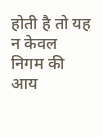होती है तो यह न केवल निगम की आय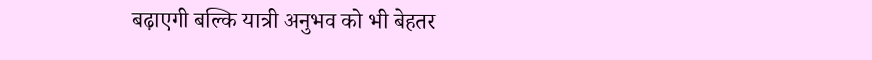बढ़ाएगी बल्कि यात्री अनुभव को भी बेहतर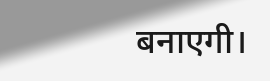बनाएगी।